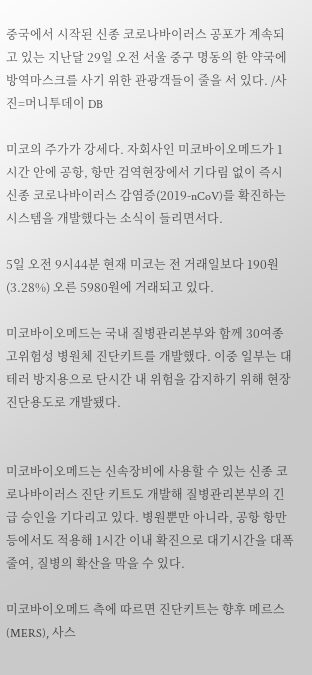중국에서 시작된 신종 코로나바이러스 공포가 계속되고 있는 지난달 29일 오전 서울 중구 명동의 한 약국에 방역마스크를 사기 위한 관광객들이 줄을 서 있다. /사진=머니투데이 DB

미코의 주가가 강세다. 자회사인 미코바이오메드가 1시간 안에 공항, 항만 검역현장에서 기다림 없이 즉시 신종 코로나바이러스 감염증(2019-nCoV)를 확진하는 시스템을 개발했다는 소식이 들리면서다.

5일 오전 9시44분 현재 미코는 전 거래일보다 190원(3.28%) 오른 5980원에 거래되고 있다.

미코바이오메드는 국내 질병관리본부와 함께 30여종 고위험성 병원체 진단키트를 개발했다. 이중 일부는 대테러 방지용으로 단시간 내 위험을 감지하기 위해 현장진단용도로 개발됐다.


미코바이오메드는 신속장비에 사용할 수 있는 신종 코로나바이러스 진단 키트도 개발해 질병관리본부의 긴급 승인을 기다리고 있다. 병원뿐만 아니라, 공항 항만 등에서도 적용해 1시간 이내 확진으로 대기시간을 대폭 줄여, 질병의 확산을 막을 수 있다.

미코바이오메드 측에 따르면 진단키트는 향후 메르스(MERS), 사스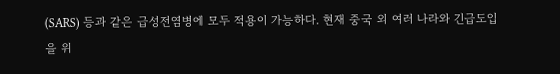(SARS) 등과 같은 급성전염병에 모두 적용이 가능하다. 현재 중국 외 여러 나라와 긴급도입을 위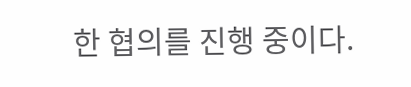한 협의를 진행 중이다.